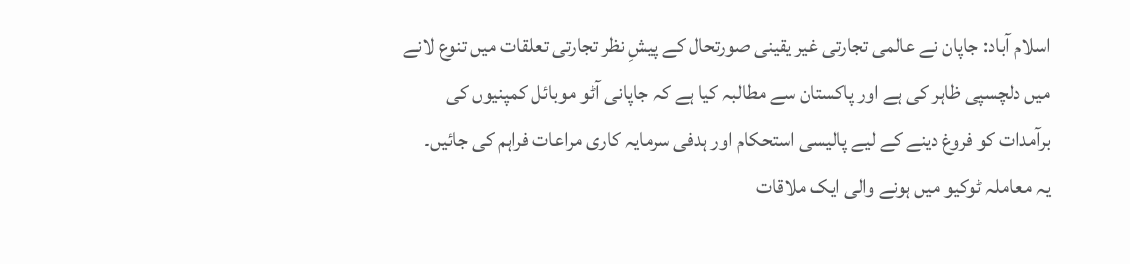اسلام آباد: جاپان نے عالمی تجارتی غیر یقینی صورتحال کے پیشِ نظر تجارتی تعلقات میں تنوع لانے میں دلچسپی ظاہر کی ہے اور پاکستان سے مطالبہ کیا ہے کہ جاپانی آٹو موبائل کمپنیوں کی برآمدات کو فروغ دینے کے لیے پالیسی استحکام اور ہدفی سرمایہ کاری مراعات فراہم کی جائیں۔
یہ معاملہ ٹوکیو میں ہونے والی ایک ملاقات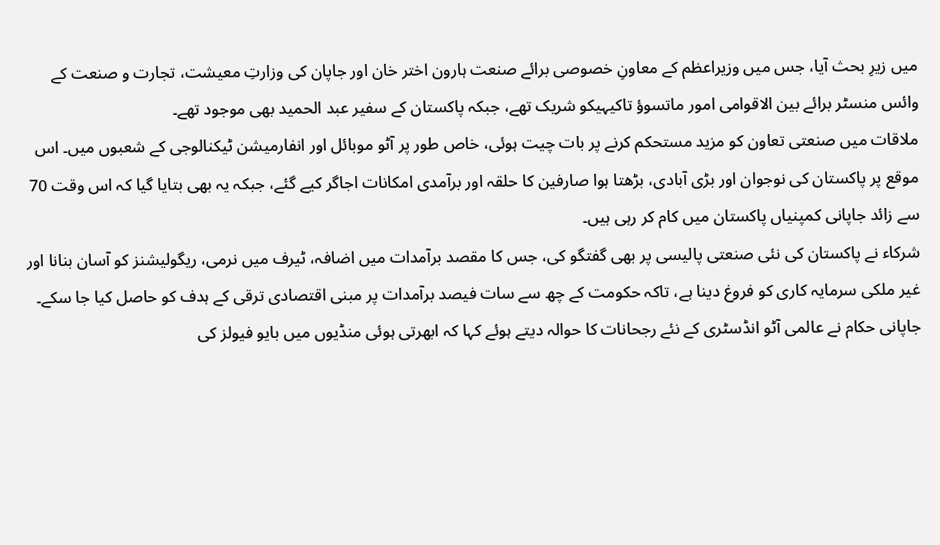میں زیرِ بحث آیا، جس میں وزیراعظم کے معاونِ خصوصی برائے صنعت ہارون اختر خان اور جاپان کی وزارتِ معیشت، تجارت و صنعت کے وائس منسٹر برائے بین الاقوامی امور ماتسوؤ تاکیہیکو شریک تھے، جبکہ پاکستان کے سفیر عبد الحمید بھی موجود تھے۔
ملاقات میں صنعتی تعاون کو مزید مستحکم کرنے پر بات چیت ہوئی، خاص طور پر آٹو موبائل اور انفارمیشن ٹیکنالوجی کے شعبوں میں۔ اس موقع پر پاکستان کی نوجوان اور بڑی آبادی، بڑھتا ہوا صارفین کا حلقہ اور برآمدی امکانات اجاگر کیے گئے، جبکہ یہ بھی بتایا گیا کہ اس وقت 70 سے زائد جاپانی کمپنیاں پاکستان میں کام کر رہی ہیں۔
شرکاء نے پاکستان کی نئی صنعتی پالیسی پر بھی گفتگو کی، جس کا مقصد برآمدات میں اضافہ، ٹیرف میں نرمی، ریگولیشنز کو آسان بنانا اور غیر ملکی سرمایہ کاری کو فروغ دینا ہے، تاکہ حکومت کے چھ سے سات فیصد برآمدات پر مبنی اقتصادی ترقی کے ہدف کو حاصل کیا جا سکے۔
جاپانی حکام نے عالمی آٹو انڈسٹری کے نئے رجحانات کا حوالہ دیتے ہوئے کہا کہ ابھرتی ہوئی منڈیوں میں بایو فیولز کی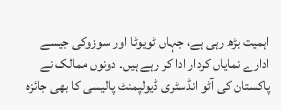اہمیت بڑھ رہی ہے، جہاں ٹویوٹا اور سوزوکی جیسے ادارے نمایاں کردار ادا کر رہے ہیں۔ دونوں ممالک نے پاکستان کی آٹو انڈسٹری ڈیولپمنٹ پالیسی کا بھی جائزہ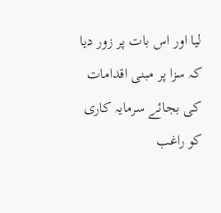لیا اور اس بات پر زور دیا کہ سزا پر مبنی اقدامات کی بجائے سرمایہ کاری کو راغب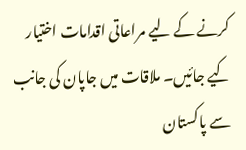کرنے کے لیے مراعاتی اقدامات اختیار کیے جائیں۔ ملاقات میں جاپان کی جانب سے پاکستان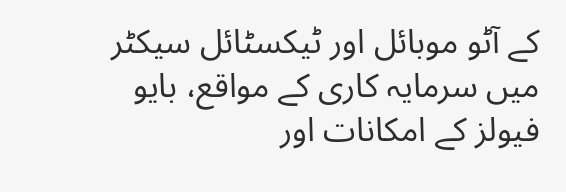کے آٹو موبائل اور ٹیکسٹائل سیکٹر میں سرمایہ کاری کے مواقع، بایو فیولز کے امکانات اور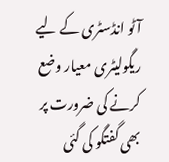آٹو انڈسٹری کے لیے ریگولیٹری معیار وضع کرنے کی ضرورت پر بھی گفتگو کی گئی